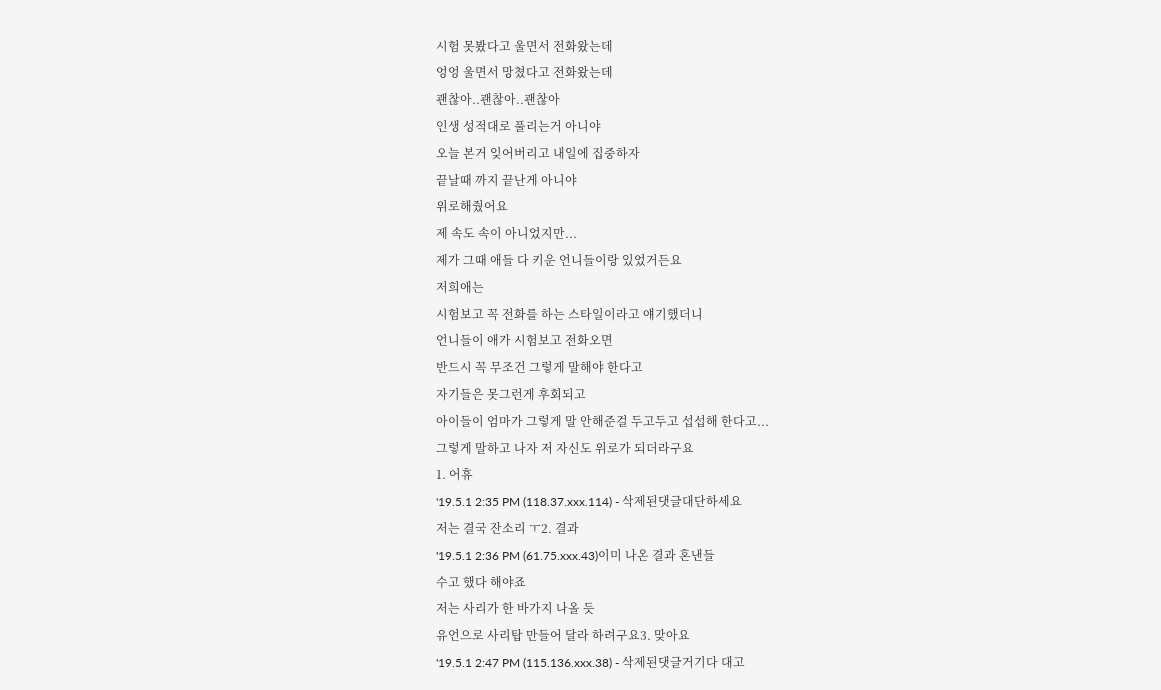시험 못봤다고 울면서 전화왔는데
엉엉 울면서 망쳤다고 전화왔는데
괜찮아..괜찮아..괜찮아
인생 성적대로 풀리는거 아니야
오늘 본거 잊어버리고 내일에 집중하자
끝날때 까지 끝난게 아니야
위로해줬어요
제 속도 속이 아니었지만...
제가 그때 애들 다 키운 언니들이랑 있었거든요
저희애는
시험보고 꼭 전화를 하는 스타일이라고 얘기했더니
언니들이 애가 시험보고 전화오면
반드시 꼭 무조건 그렇게 말해야 한다고
자기들은 못그런게 후회되고
아이들이 엄마가 그렇게 말 안해준걸 두고두고 섭섭해 한다고...
그렇게 말하고 나자 저 자신도 위로가 되더라구요
1. 어휴
'19.5.1 2:35 PM (118.37.xxx.114) - 삭제된댓글대단하세요
저는 결국 잔소리 ㅜ2. 결과
'19.5.1 2:36 PM (61.75.xxx.43)이미 나온 결과 혼낸들
수고 했다 해야죠
저는 사리가 한 바가지 나올 듯
유언으로 사리탑 만들어 달라 하려구요3. 맞아요
'19.5.1 2:47 PM (115.136.xxx.38) - 삭제된댓글거기다 대고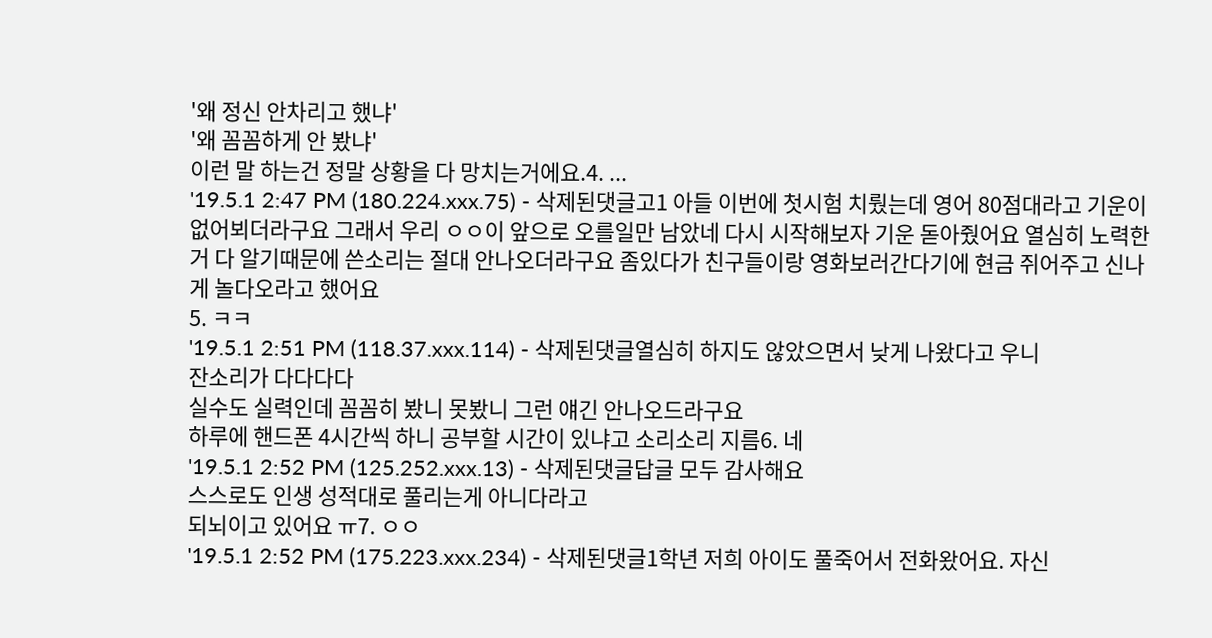'왜 정신 안차리고 했냐'
'왜 꼼꼼하게 안 봤냐'
이런 말 하는건 정말 상황을 다 망치는거에요.4. ...
'19.5.1 2:47 PM (180.224.xxx.75) - 삭제된댓글고1 아들 이번에 첫시험 치뤘는데 영어 80점대라고 기운이 없어뵈더라구요 그래서 우리 ㅇㅇ이 앞으로 오를일만 남았네 다시 시작해보자 기운 돋아줬어요 열심히 노력한거 다 알기때문에 쓴소리는 절대 안나오더라구요 좀있다가 친구들이랑 영화보러간다기에 현금 쥐어주고 신나게 놀다오라고 했어요
5. ㅋㅋ
'19.5.1 2:51 PM (118.37.xxx.114) - 삭제된댓글열심히 하지도 않았으면서 낮게 나왔다고 우니
잔소리가 다다다다
실수도 실력인데 꼼꼼히 봤니 못봤니 그런 얘긴 안나오드라구요
하루에 핸드폰 4시간씩 하니 공부할 시간이 있냐고 소리소리 지름6. 네
'19.5.1 2:52 PM (125.252.xxx.13) - 삭제된댓글답글 모두 감사해요
스스로도 인생 성적대로 풀리는게 아니다라고
되뇌이고 있어요 ㅠ7. ㅇㅇ
'19.5.1 2:52 PM (175.223.xxx.234) - 삭제된댓글1학년 저희 아이도 풀죽어서 전화왔어요. 자신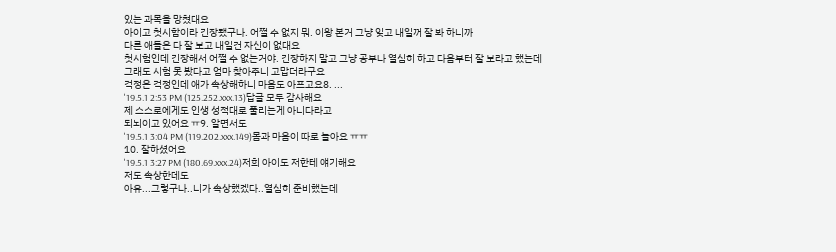있는 과목을 망쳤대요
아이고 첫시함이라 긴장됐구나. 어쩔 수 없지 뭐. 이왕 본거 그냥 잊고 내일꺼 잘 봐 하니까
다른 애들은 다 잘 보고 내일건 자신이 없대요
첫시험인데 긴장해서 어쩔 수 없는거야. 긴장하지 말고 그냥 공부나 열심히 하고 다음부터 잘 보라고 했는데
그래도 시험 못 봤다고 엄마 찾아주니 고맙더라구요
걱정은 걱정인데 애가 속상해하니 마음도 아프고요8. ...
'19.5.1 2:53 PM (125.252.xxx.13)답글 모두 감사해요
제 스스로에게도 인생 성적대로 풀리는게 아니다라고
되뇌이고 있어요 ㅠ9. 알면서도
'19.5.1 3:04 PM (119.202.xxx.149)몸과 마음이 따로 놀아요 ㅠㅠ
10. 잘하셨어요
'19.5.1 3:27 PM (180.69.xxx.24)저희 아이도 저한테 얘기해요
저도 속상한데도
아유...그렇구나..니가 속상했겠다..열심히 준비했는데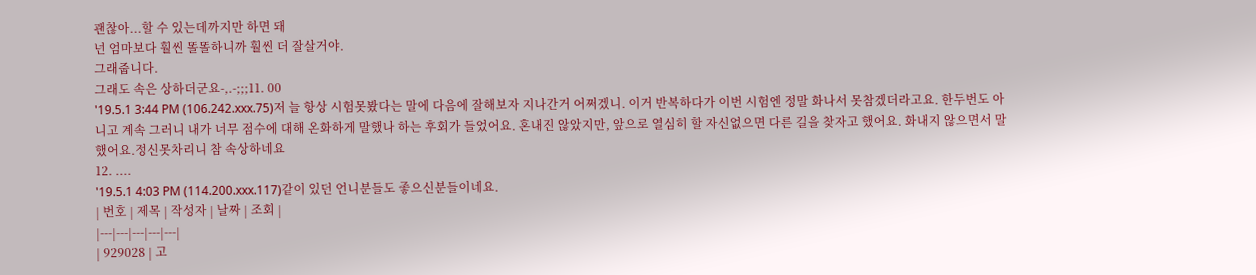괜찮아...할 수 있는데까지만 하면 돼
넌 엄마보다 훨씬 똘똘하니까 훨씬 더 잘살거야.
그래줍니다.
그래도 속은 상하더군요-,.-;;;11. 00
'19.5.1 3:44 PM (106.242.xxx.75)저 늘 항상 시험못봤다는 말에 다음에 잘해보자 지나간거 어쩌겠니. 이거 반복하다가 이번 시험엔 정말 화나서 못참겠더라고요. 한두번도 아니고 계속 그러니 내가 너무 점수에 대해 온화하게 말했나 하는 후회가 들었어요. 혼내진 않았지만, 앞으로 열심히 할 자신없으면 다른 길을 찾자고 했어요. 화내지 않으면서 말했어요.정신못차리니 참 속상하네요
12. ....
'19.5.1 4:03 PM (114.200.xxx.117)같이 있던 언니분들도 좋으신분들이네요.
| 번호 | 제목 | 작성자 | 날짜 | 조회 |
|---|---|---|---|---|
| 929028 | 고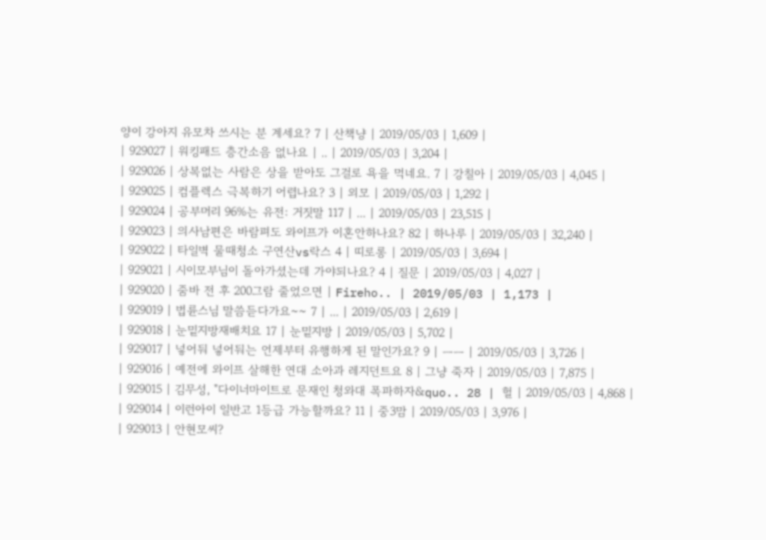양이 강아지 유모차 쓰시는 분 계세요? 7 | 산책냥 | 2019/05/03 | 1,609 |
| 929027 | 워킹패드 층간소음 없나요 | .. | 2019/05/03 | 3,204 |
| 929026 | 상복없는 사람은 상을 받아도 그걸로 욕을 먹네요. 7 | 강칠아 | 2019/05/03 | 4,045 |
| 929025 | 컴플렉스 극복하기 어렵나요? 3 | 외모 | 2019/05/03 | 1,292 |
| 929024 | 공부머리 96%는 유전: 거짓말 117 | ... | 2019/05/03 | 23,515 |
| 929023 | 의사남편은 바람펴도 와이프가 이혼안하나요? 82 | 하나루 | 2019/05/03 | 32,240 |
| 929022 | 타일벽 물때청소 구연산vs락스 4 | 띠로롱 | 2019/05/03 | 3,694 |
| 929021 | 시이모부님이 돌아가셨는데 가야되나요? 4 | 질문 | 2019/05/03 | 4,027 |
| 929020 | 줌바 전 후 200그람 줄었으면 | Fireho.. | 2019/05/03 | 1,173 |
| 929019 | 법륜스님 말씀듣다가요~~ 7 | ... | 2019/05/03 | 2,619 |
| 929018 | 눈밑지방재배치요 17 | 눈밑지방 | 2019/05/03 | 5,702 |
| 929017 | 넣어둬 넣어둬는 언제부터 유행하게 된 말인가요? 9 | ㅡㅡ | 2019/05/03 | 3,726 |
| 929016 | 예전에 와이프 살해한 연대 소아과 레지던트요 8 | 그냥 죽자 | 2019/05/03 | 7,875 |
| 929015 | 김무성, "다이너마이트로 문재인 청와대 폭파하자&quo.. 28 | 헐 | 2019/05/03 | 4,868 |
| 929014 | 이런아이 일반고 1등급 가능할까요? 11 | 중3맘 | 2019/05/03 | 3,976 |
| 929013 | 안현모씨?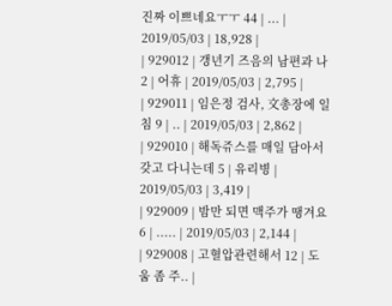진짜 이쁘네요ㅜㅜ 44 | ... | 2019/05/03 | 18,928 |
| 929012 | 갱년기 즈음의 남편과 나 2 | 어휴 | 2019/05/03 | 2,795 |
| 929011 | 임은정 검사, 文총장에 일침 9 | .. | 2019/05/03 | 2,862 |
| 929010 | 해독쥬스를 매일 담아서 갖고 다니는데 5 | 유리병 | 2019/05/03 | 3,419 |
| 929009 | 밤만 되면 맥주가 땡겨요 6 | ..... | 2019/05/03 | 2,144 |
| 929008 | 고혈압관련해서 12 | 도움 좀 주.. |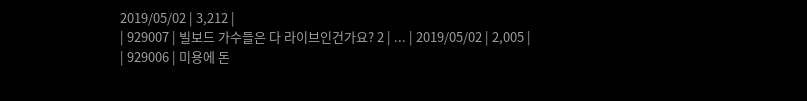2019/05/02 | 3,212 |
| 929007 | 빌보드 가수들은 다 라이브인건가요? 2 | ... | 2019/05/02 | 2,005 |
| 929006 | 미용에 돈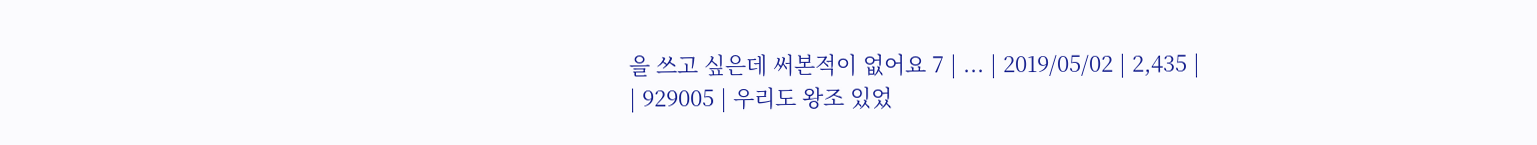을 쓰고 싶은데 써본적이 없어요 7 | ... | 2019/05/02 | 2,435 |
| 929005 | 우리도 왕조 있었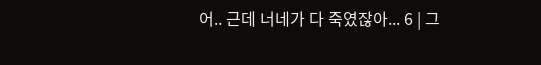어.. 근데 너네가 다 죽였잖아... 6 | 그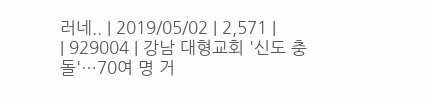러네.. | 2019/05/02 | 2,571 |
| 929004 | 강남 대형교회 '신도 충돌'…70여 명 거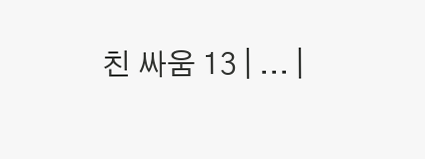친 싸움 13 | ... |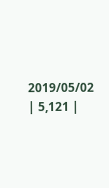2019/05/02 | 5,121 |